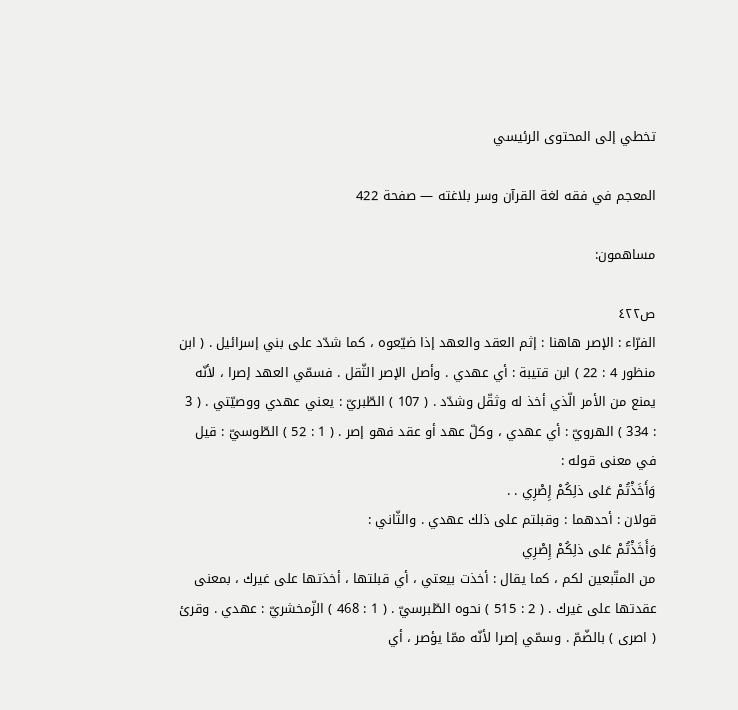تخطي إلى المحتوى الرئيسي

المعجم في فقه لغة القرآن وسر بلاغته — صفحة 422

مساهمون:

ص٤٢٢
الفرّاء : الإصر هاهنا : إثم العقد والعهد إذا ضيّعوه ، كما شدّد على بني إسرائيل . ( ابن منظور 4 : 22 ) ابن قتيبة : أي عهدي . وأصل الإصر الثّقل . فسمّي العهد إصرا ، لأنّه يمنع من الأمر الّذي أخذ له وثقّل وشدّد . ( 107 ) الطّبريّ : يعني عهدي ووصيّتي . ( 3 : 334 ) الهرويّ : أي عهدي ، وكلّ عهد أو عقد فهو إصر . ( 1 : 52 ) الطّوسيّ : قيل في معنى قوله :
وَأَخَذْتُمْ عَلى ذلِكُمْ إِصْرِي . .
قولان : أحدهما : وقبلتم على ذلك عهدي . والثّاني :
وَأَخَذْتُمْ عَلى ذلِكُمْ إِصْرِي
من المتّبعين لكم ، كما يقال : أخذت بيعتي ، أي قبلتها ، أخذتها على غيرك ، بمعنى عقدتها على غيرك . ( 2 : 515 ) نحوه الطّبرسيّ . ( 1 : 468 ) الزّمخشريّ : عهدي . وقرئ ( اصرى ) بالضّمّ . وسمّي إصرا لأنّه ممّا يؤصر ، أي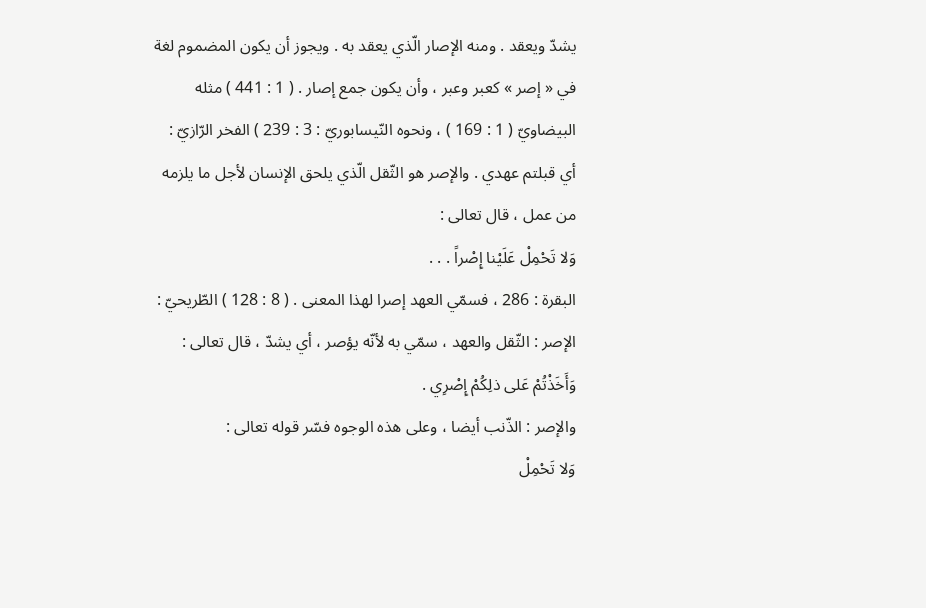يشدّ ويعقد . ومنه الإصار الّذي يعقد به . ويجوز أن يكون المضموم لغة في « إصر » كعبر وعبر ، وأن يكون جمع إصار . ( 1 : 441 ) مثله البيضاويّ ( 1 : 169 ) ، ونحوه النّيسابوريّ : 3 : 239 ) الفخر الرّازيّ : أي قبلتم عهدي . والإصر هو الثّقل الّذي يلحق الإنسان لأجل ما يلزمه من عمل ، قال تعالى :
وَلا تَحْمِلْ عَلَيْنا إِصْراً . . .
البقرة : 286 ، فسمّي العهد إصرا لهذا المعنى . ( 8 : 128 ) الطّريحيّ : الإصر : الثّقل والعهد ، سمّي به لأنّه يؤصر ، أي يشدّ ، قال تعالى :
وَأَخَذْتُمْ عَلى ذلِكُمْ إِصْرِي .
والإصر : الذّنب أيضا ، وعلى هذه الوجوه فسّر قوله تعالى :
وَلا تَحْمِلْ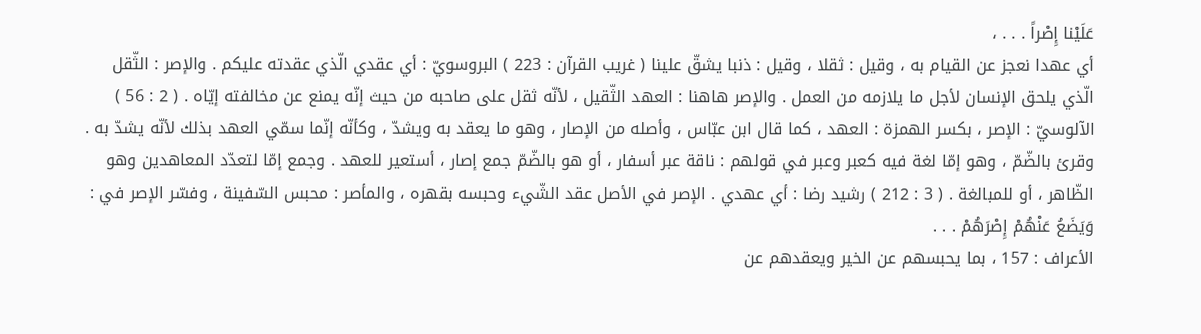عَلَيْنا إِصْراً . . . ،
أي عهدا نعجز عن القيام به ، وقيل : ثقلا ، وقيل : ذنبا يشقّ علينا ( غريب القرآن : 223 ) البروسويّ : أي عقدي الّذي عقدته عليكم . والإصر : الثّقل الّذي يلحق الإنسان لأجل ما يلازمه من العمل . والإصر هاهنا : العهد الثّقيل ، لأنّه ثقل على صاحبه من حيث إنّه يمنع عن مخالفته إيّاه . ( 2 : 56 ) الآلوسيّ : الإصر ، بكسر الهمزة : العهد ، كما قال ابن عبّاس ، وأصله من الإصار ، وهو ما يعقد به ويشدّ ، وكأنّه إنّما سمّي العهد بذلك لأنّه يشدّ به . وقرئ بالضّمّ ، وهو إمّا لغة فيه كعبر وعبر في قولهم : ناقة عبر أسفار ، أو هو بالضّمّ جمع إصار ، أستعير للعهد . وجمع إمّا لتعدّد المعاهدين وهو الظّاهر ، أو للمبالغة . ( 3 : 212 ) رشيد رضا : أي عهدي . الإصر في الأصل عقد الشّيء وحبسه بقهره ، والمأصر : محبس السّفينة ، وفسّر الإصر في :
وَيَضَعُ عَنْهُمْ إِصْرَهُمْ . . .
الأعراف : 157 ، بما يحبسهم عن الخير ويعقدهم عن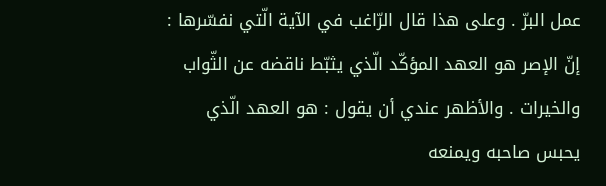عمل البرّ . وعلى هذا قال الرّاغب في الآية الّتي نفسّرها : إنّ الإصر هو العهد المؤكّد الّذي يثبّط ناقضه عن الثّواب والخيرات . والأظهر عندي أن يقول : هو العهد الّذي يحبس صاحبه ويمنعه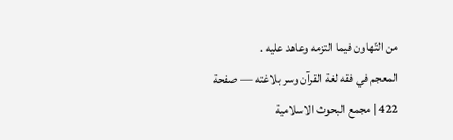من التّهاون فيما التزمه وعاهد عليه .
المعجم في فقه لغة القرآن وسر بلاغته — صفحة 422 | مجمع البحوث الاسلامية